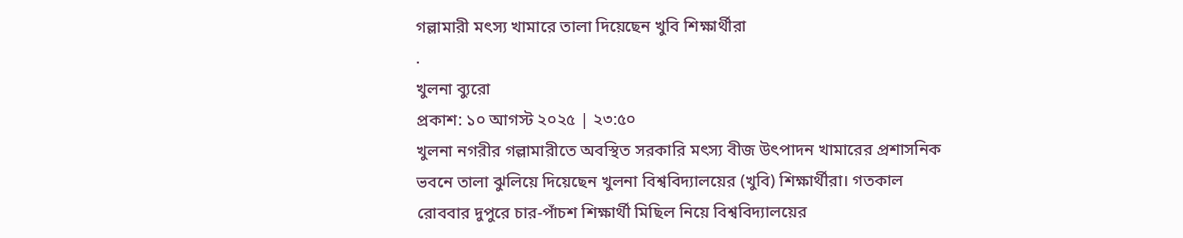গল্লামারী মৎস্য খামারে তালা দিয়েছেন খুবি শিক্ষার্থীরা
.
খুলনা ব্যুরো
প্রকাশ: ১০ আগস্ট ২০২৫ | ২৩:৫০
খুলনা নগরীর গল্লামারীতে অবস্থিত সরকারি মৎস্য বীজ উৎপাদন খামারের প্রশাসনিক ভবনে তালা ঝুলিয়ে দিয়েছেন খুলনা বিশ্ববিদ্যালয়ের (খুবি) শিক্ষার্থীরা। গতকাল রোববার দুপুরে চার-পাঁচশ শিক্ষার্থী মিছিল নিয়ে বিশ্ববিদ্যালয়ের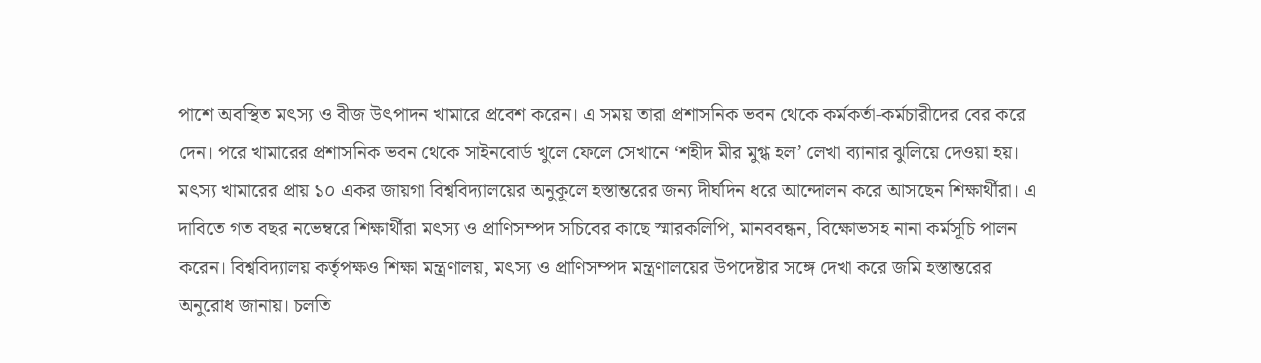পাশে অবস্থিত মৎস্য ও বীজ উৎপাদন খামারে প্রবেশ করেন। এ সময় তারা প্রশাসনিক ভবন থেকে কর্মকর্তা-কর্মচারীদের বের করে দেন। পরে খামারের প্রশাসনিক ভবন থেকে সাইনবোর্ড খুলে ফেলে সেখানে ‘শহীদ মীর মুগ্ধ হল’ লেখা ব্যানার ঝুলিয়ে দেওয়া হয়।
মৎস্য খামারের প্রায় ১০ একর জায়গা বিশ্ববিদ্যালয়ের অনুকূলে হস্তান্তরের জন্য দীর্ঘদিন ধরে আন্দোলন করে আসছেন শিক্ষার্থীরা। এ দাবিতে গত বছর নভেম্বরে শিক্ষার্থীরা মৎস্য ও প্রাণিসম্পদ সচিবের কাছে স্মারকলিপি, মানববন্ধন, বিক্ষোভসহ নানা কর্মসূচি পালন করেন। বিশ্ববিদ্যালয় কর্তৃপক্ষও শিক্ষা মন্ত্রণালয়, মৎস্য ও প্রাণিসম্পদ মন্ত্রণালয়ের উপদেষ্টার সঙ্গে দেখা করে জমি হস্তান্তরের অনুরোধ জানায়। চলতি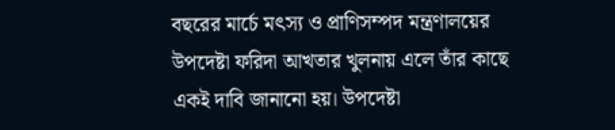বছরের মার্চে মৎস্য ও প্রাণিসম্পদ মন্ত্রণালয়ের উপদেষ্টা ফরিদা আখতার খুলনায় এলে তাঁর কাছে একই দাবি জানানো হয়। উপদেষ্টা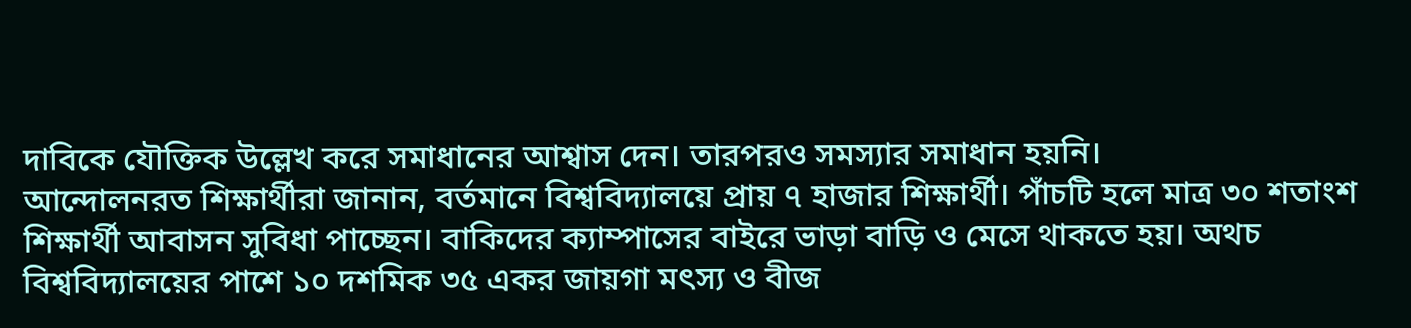দাবিকে যৌক্তিক উল্লেখ করে সমাধানের আশ্বাস দেন। তারপরও সমস্যার সমাধান হয়নি।
আন্দোলনরত শিক্ষার্থীরা জানান, বর্তমানে বিশ্ববিদ্যালয়ে প্রায় ৭ হাজার শিক্ষার্থী। পাঁচটি হলে মাত্র ৩০ শতাংশ শিক্ষার্থী আবাসন সুবিধা পাচ্ছেন। বাকিদের ক্যাম্পাসের বাইরে ভাড়া বাড়ি ও মেসে থাকতে হয়। অথচ বিশ্ববিদ্যালয়ের পাশে ১০ দশমিক ৩৫ একর জায়গা মৎস্য ও বীজ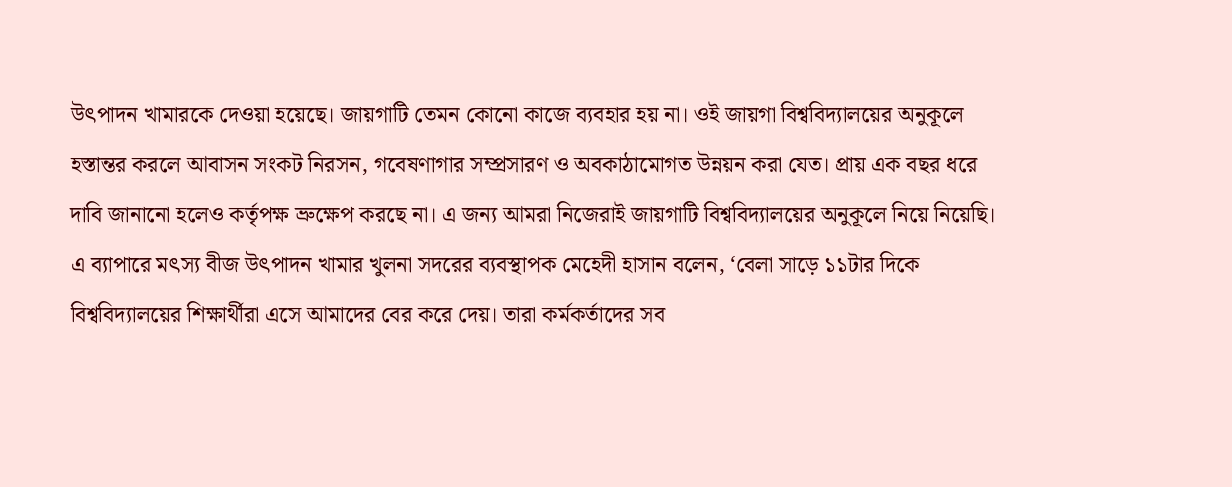উৎপাদন খামারকে দেওয়া হয়েছে। জায়গাটি তেমন কোনো কাজে ব্যবহার হয় না। ওই জায়গা বিশ্ববিদ্যালয়ের অনুকূলে হস্তান্তর করলে আবাসন সংকট নিরসন, গবেষণাগার সম্প্রসারণ ও অবকাঠামোগত উন্নয়ন করা যেত। প্রায় এক বছর ধরে দাবি জানানো হলেও কর্তৃপক্ষ ভ্রুক্ষেপ করছে না। এ জন্য আমরা নিজেরাই জায়গাটি বিশ্ববিদ্যালয়ের অনুকূলে নিয়ে নিয়েছি।
এ ব্যাপারে মৎস্য বীজ উৎপাদন খামার খুলনা সদরের ব্যবস্থাপক মেহেদী হাসান বলেন, ‘বেলা সাড়ে ১১টার দিকে বিশ্ববিদ্যালয়ের শিক্ষার্থীরা এসে আমাদের বের করে দেয়। তারা কর্মকর্তাদের সব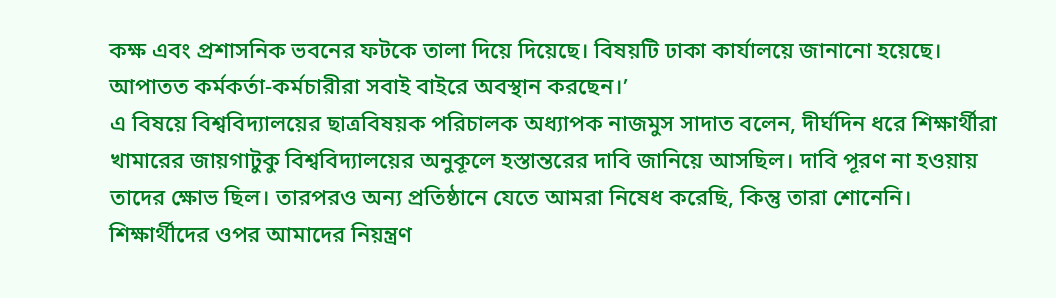কক্ষ এবং প্রশাসনিক ভবনের ফটকে তালা দিয়ে দিয়েছে। বিষয়টি ঢাকা কার্যালয়ে জানানো হয়েছে। আপাতত কর্মকর্তা-কর্মচারীরা সবাই বাইরে অবস্থান করছেন।’
এ বিষয়ে বিশ্ববিদ্যালয়ের ছাত্রবিষয়ক পরিচালক অধ্যাপক নাজমুস সাদাত বলেন, দীর্ঘদিন ধরে শিক্ষার্থীরা খামারের জায়গাটুকু বিশ্ববিদ্যালয়ের অনুকূলে হস্তান্তরের দাবি জানিয়ে আসছিল। দাবি পূরণ না হওয়ায় তাদের ক্ষোভ ছিল। তারপরও অন্য প্রতিষ্ঠানে যেতে আমরা নিষেধ করেছি, কিন্তু তারা শোনেনি। শিক্ষার্থীদের ওপর আমাদের নিয়ন্ত্রণ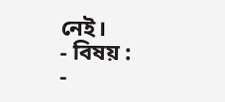নেই।
- বিষয় :
-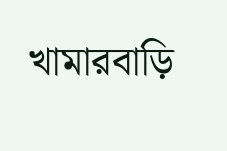খামারবাড়ি